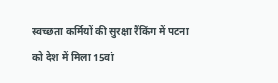स्वच्छता कर्मियों की सुरक्षा रैंकिंग में पटना को देश में मिला 15वां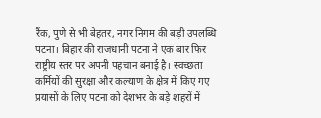रैंक, पुणे से भी बेहतर, नगर निगम की बड़ी उपलब्धि
पटना। बिहार की राजधानी पटना ने एक बार फिर राष्ट्रीय स्तर पर अपनी पहचान बनाई है। स्वच्छता कर्मियों की सुरक्षा और कल्याण के क्षेत्र में किए गए प्रयासों के लिए पटना को देशभर के बड़े शहरों में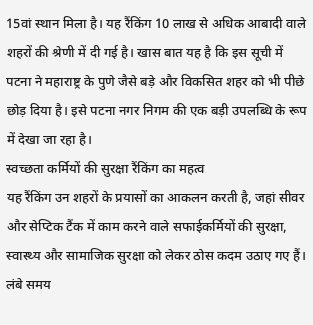15वां स्थान मिला है। यह रैंकिंग 10 लाख से अधिक आबादी वाले शहरों की श्रेणी में दी गई है। खास बात यह है कि इस सूची में पटना ने महाराष्ट्र के पुणे जैसे बड़े और विकसित शहर को भी पीछे छोड़ दिया है। इसे पटना नगर निगम की एक बड़ी उपलब्धि के रूप में देखा जा रहा है।
स्वच्छता कर्मियों की सुरक्षा रैंकिंग का महत्व
यह रैंकिंग उन शहरों के प्रयासों का आकलन करती है, जहां सीवर और सेप्टिक टैंक में काम करने वाले सफाईकर्मियों की सुरक्षा, स्वास्थ्य और सामाजिक सुरक्षा को लेकर ठोस कदम उठाए गए हैं। लंबे समय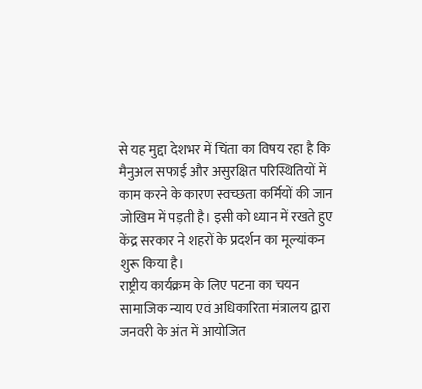से यह मुद्दा देशभर में चिंता का विषय रहा है कि मैनुअल सफाई और असुरक्षित परिस्थितियों में काम करने के कारण स्वच्छता कर्मियों की जान जोखिम में पड़ती है। इसी को ध्यान में रखते हुए केंद्र सरकार ने शहरों के प्रदर्शन का मूल्यांकन शुरू किया है।
राष्ट्रीय कार्यक्रम के लिए पटना का चयन
सामाजिक न्याय एवं अधिकारिता मंत्रालय द्वारा जनवरी के अंत में आयोजित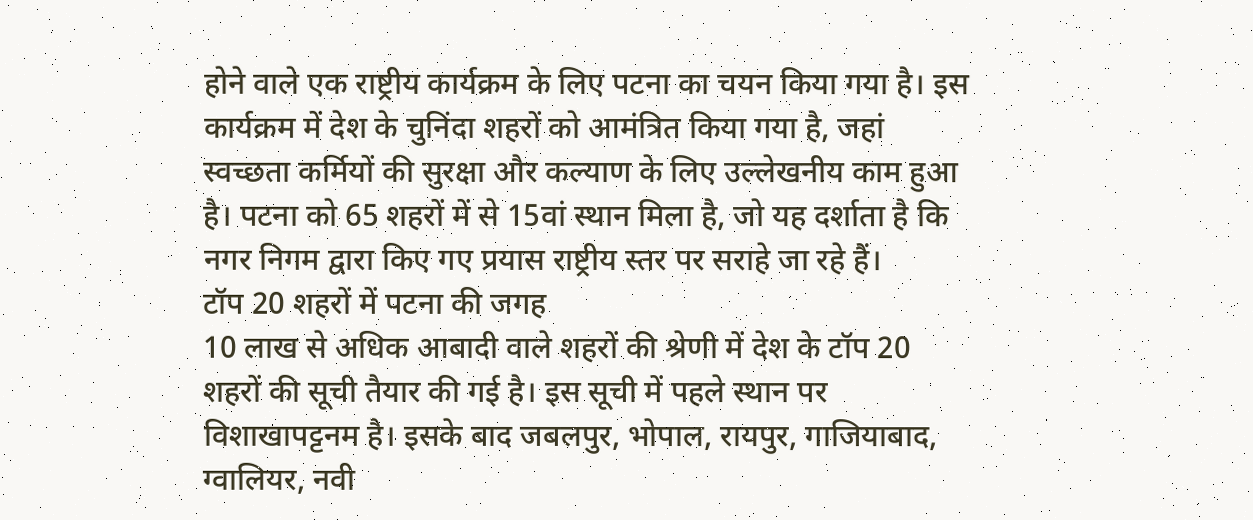होने वाले एक राष्ट्रीय कार्यक्रम के लिए पटना का चयन किया गया है। इस कार्यक्रम में देश के चुनिंदा शहरों को आमंत्रित किया गया है, जहां स्वच्छता कर्मियों की सुरक्षा और कल्याण के लिए उल्लेखनीय काम हुआ है। पटना को 65 शहरों में से 15वां स्थान मिला है, जो यह दर्शाता है कि नगर निगम द्वारा किए गए प्रयास राष्ट्रीय स्तर पर सराहे जा रहे हैं।
टॉप 20 शहरों में पटना की जगह
10 लाख से अधिक आबादी वाले शहरों की श्रेणी में देश के टॉप 20 शहरों की सूची तैयार की गई है। इस सूची में पहले स्थान पर विशाखापट्टनम है। इसके बाद जबलपुर, भोपाल, रायपुर, गाजियाबाद, ग्वालियर, नवी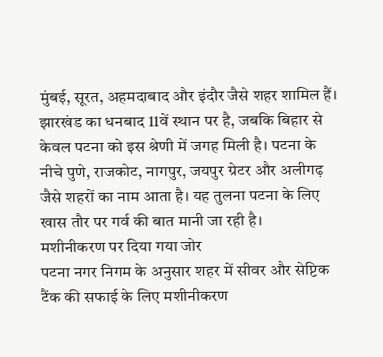मुंबई, सूरत, अहमदाबाद और इंदौर जैसे शहर शामिल हैं। झारखंड का धनबाद 11वें स्थान पर है, जबकि बिहार से केवल पटना को इस श्रेणी में जगह मिली है। पटना के नीचे पुणे, राजकोट, नागपुर, जयपुर ग्रेटर और अलीगढ़ जैसे शहरों का नाम आता है। यह तुलना पटना के लिए खास तौर पर गर्व की बात मानी जा रही है।
मशीनीकरण पर दिया गया जोर
पटना नगर निगम के अनुसार शहर में सीवर और सेप्टिक टैंक की सफाई के लिए मशीनीकरण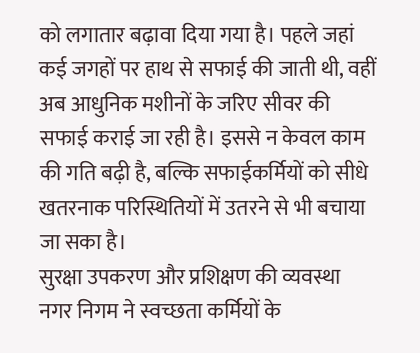को लगातार बढ़ावा दिया गया है। पहले जहां कई जगहों पर हाथ से सफाई की जाती थी, वहीं अब आधुनिक मशीनों के जरिए सीवर की सफाई कराई जा रही है। इससे न केवल काम की गति बढ़ी है, बल्कि सफाईकर्मियों को सीधे खतरनाक परिस्थितियों में उतरने से भी बचाया जा सका है।
सुरक्षा उपकरण और प्रशिक्षण की व्यवस्था
नगर निगम ने स्वच्छता कर्मियों के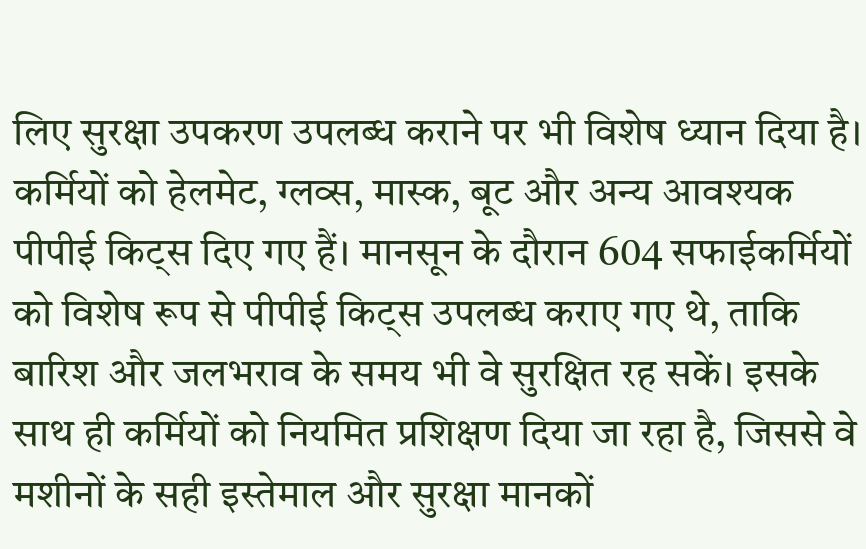लिए सुरक्षा उपकरण उपलब्ध कराने पर भी विशेष ध्यान दिया है। कर्मियों को हेलमेट, ग्लव्स, मास्क, बूट और अन्य आवश्यक पीपीई किट्स दिए गए हैं। मानसून के दौरान 604 सफाईकर्मियों को विशेष रूप से पीपीई किट्स उपलब्ध कराए गए थे, ताकि बारिश और जलभराव के समय भी वे सुरक्षित रह सकें। इसके साथ ही कर्मियों को नियमित प्रशिक्षण दिया जा रहा है, जिससे वे मशीनों के सही इस्तेमाल और सुरक्षा मानकों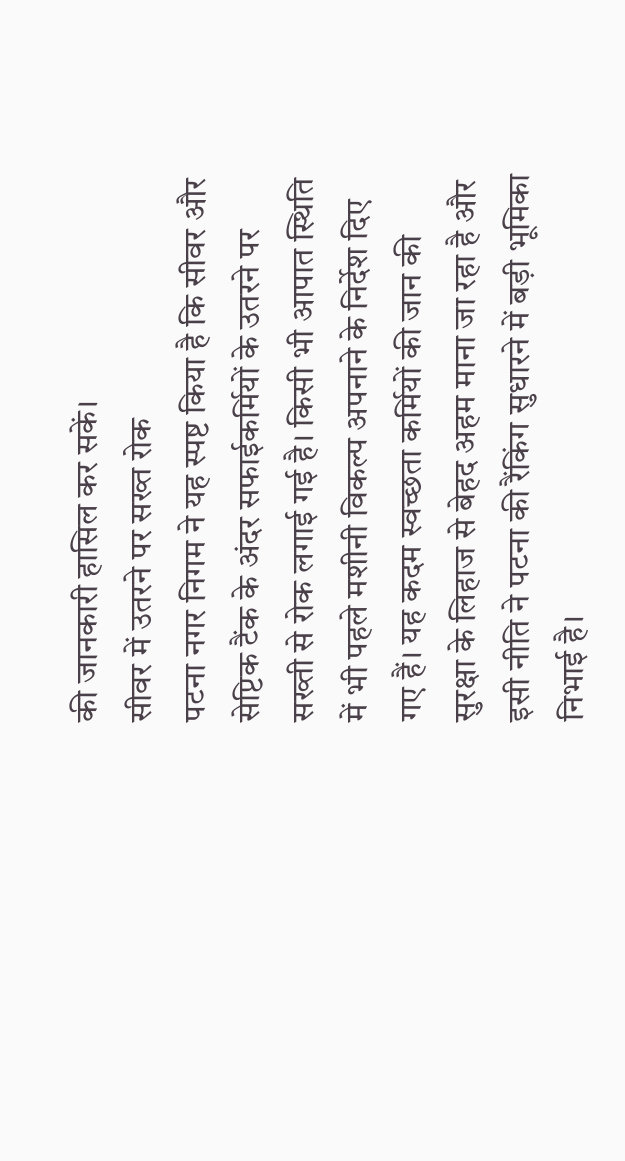की जानकारी हासिल कर सकें।
सीवर में उतरने पर सख्त रोक
पटना नगर निगम ने यह स्पष्ट किया है कि सीवर और सेप्टिक टैंक के अंदर सफाईकर्मियों के उतरने पर सख्ती से रोक लगाई गई है। किसी भी आपात स्थिति में भी पहले मशीनी विकल्प अपनाने के निर्देश दिए गए हैं। यह कदम स्वच्छता कर्मियों की जान की सुरक्षा के लिहाज से बेहद अहम माना जा रहा है और इसी नीति ने पटना की रैंकिंग सुधारने में बड़ी भूमिका निभाई है।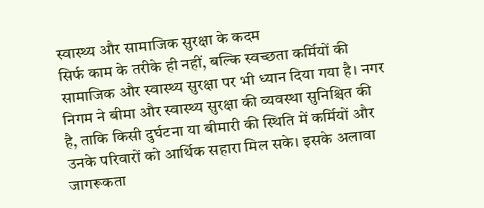स्वास्थ्य और सामाजिक सुरक्षा के कदम
सिर्फ काम के तरीके ही नहीं, बल्कि स्वच्छता कर्मियों की सामाजिक और स्वास्थ्य सुरक्षा पर भी ध्यान दिया गया है। नगर निगम ने बीमा और स्वास्थ्य सुरक्षा की व्यवस्था सुनिश्चित की है, ताकि किसी दुर्घटना या बीमारी की स्थिति में कर्मियों और उनके परिवारों को आर्थिक सहारा मिल सके। इसके अलावा जागरूकता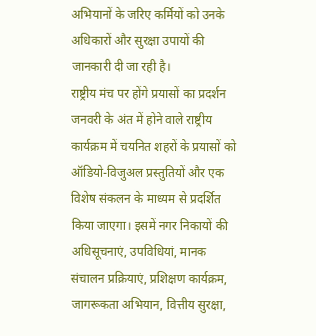अभियानों के जरिए कर्मियों को उनके अधिकारों और सुरक्षा उपायों की जानकारी दी जा रही है।
राष्ट्रीय मंच पर होंगे प्रयासों का प्रदर्शन
जनवरी के अंत में होने वाले राष्ट्रीय कार्यक्रम में चयनित शहरों के प्रयासों को ऑडियो-विजुअल प्रस्तुतियों और एक विशेष संकलन के माध्यम से प्रदर्शित किया जाएगा। इसमें नगर निकायों की अधिसूचनाएं, उपविधियां, मानक संचालन प्रक्रियाएं, प्रशिक्षण कार्यक्रम, जागरूकता अभियान, वित्तीय सुरक्षा,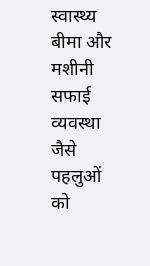स्वास्थ्य बीमा और मशीनी सफाई व्यवस्था जैसे पहलुओं को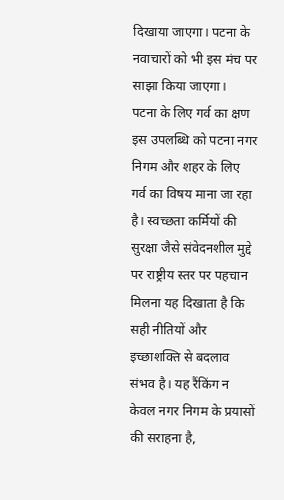दिखाया जाएगा। पटना के नवाचारों को भी इस मंच पर साझा किया जाएगा।
पटना के लिए गर्व का क्षण
इस उपलब्धि को पटना नगर निगम और शहर के लिए गर्व का विषय माना जा रहा है। स्वच्छता कर्मियों की सुरक्षा जैसे संवेदनशील मुद्दे पर राष्ट्रीय स्तर पर पहचान मिलना यह दिखाता है कि सही नीतियों और इच्छाशक्ति से बदलाव संभव है। यह रैंकिंग न केवल नगर निगम के प्रयासों की सराहना है,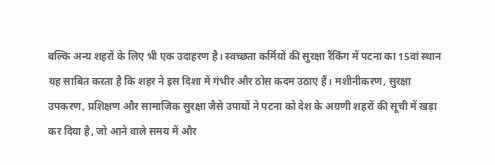बल्कि अन्य शहरों के लिए भी एक उदाहरण है। स्वच्छता कर्मियों की सुरक्षा रैंकिंग में पटना का 15वां स्थान यह साबित करता है कि शहर ने इस दिशा में गंभीर और ठोस कदम उठाए हैं। मशीनीकरण, सुरक्षा उपकरण, प्रशिक्षण और सामाजिक सुरक्षा जैसे उपायों ने पटना को देश के अग्रणी शहरों की सूची में खड़ा कर दिया है, जो आने वाले समय में और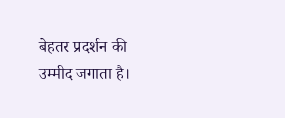बेहतर प्रदर्शन की उम्मीद जगाता है।